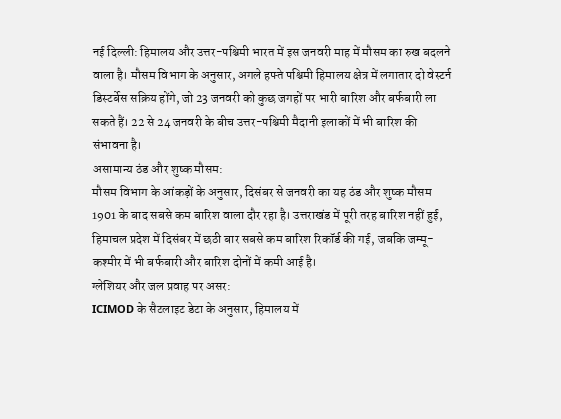नई दिल्ली: हिमालय और उत्तर-पश्चिमी भारत में इस जनवरी माह में मौसम का रुख बदलने वाला है। मौसम विभाग के अनुसार, अगले हफ्ते पश्चिमी हिमालय क्षेत्र में लगातार दो वेस्टर्न डिस्टर्बेस सक्रिय होंगे, जो 23 जनवरी को कुछ जगहों पर भारी बारिश और बर्फबारी ला सकते हैं। 22 से 24 जनवरी के बीच उत्तर-पश्चिमी मैदानी इलाकों में भी बारिश की संभावना है।
असामान्य ठंड और शुष्क मौसम:
मौसम विभाग के आंकड़ों के अनुसार, दिसंबर से जनवरी का यह ठंड और शुष्क मौसम 1901 के बाद सबसे कम बारिश वाला दौर रहा है। उत्तराखंड में पूरी तरह बारिश नहीं हुई, हिमाचल प्रदेश में दिसंबर में छठी बार सबसे कम बारिश रिकॉर्ड की गई, जबकि जम्मू-कश्मीर में भी बर्फबारी और बारिश दोनों में कमी आई है।
ग्लेशियर और जल प्रवाह पर असर:
ICIMOD के सैटलाइट डेटा के अनुसार, हिमालय में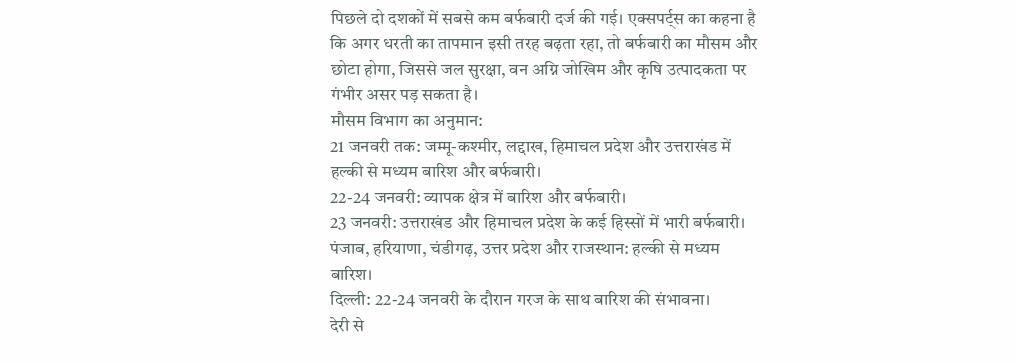पिछले दो दशकों में सबसे कम बर्फबारी दर्ज की गई। एक्सपर्ट्स का कहना है कि अगर धरती का तापमान इसी तरह बढ़ता रहा, तो बर्फबारी का मौसम और छोटा होगा, जिससे जल सुरक्षा, वन अग्नि जोखिम और कृषि उत्पादकता पर गंभीर असर पड़ सकता है।
मौसम विभाग का अनुमान:
21 जनवरी तक: जम्मू-कश्मीर, लद्दाख, हिमाचल प्रदेश और उत्तराखंड में हल्की से मध्यम बारिश और बर्फबारी।
22-24 जनवरी: व्यापक क्षेत्र में बारिश और बर्फबारी।
23 जनवरी: उत्तराखंड और हिमाचल प्रदेश के कई हिस्सों में भारी बर्फबारी।
पंजाब, हरियाणा, चंडीगढ़, उत्तर प्रदेश और राजस्थान: हल्की से मध्यम बारिश।
दिल्ली: 22-24 जनवरी के दौरान गरज के साथ बारिश की संभावना।
देरी से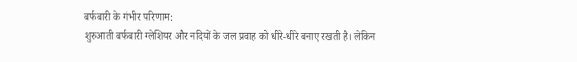बर्फबारी के गंभीर परिणाम:
शुरुआती बर्फबारी ग्लेशियर और नदियों के जल प्रवाह को धीरे-धीरे बनाए रखती है। लेकिन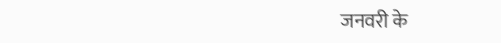जनवरी के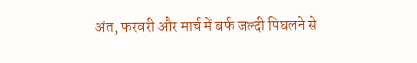अंत, फरवरी और मार्च में बर्फ जल्दी पिघलने से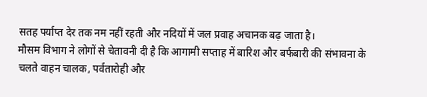सतह पर्याप्त देर तक नम नहीं रहती और नदियों में जल प्रवाह अचानक बढ़ जाता है।
मौसम विभाग ने लोगों से चेतावनी दी है कि आगामी सप्ताह में बारिश और बर्फबारी की संभावना के चलते वाहन चालक, पर्वतारोही और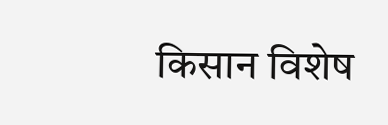किसान विशेष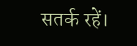सतर्क रहें।